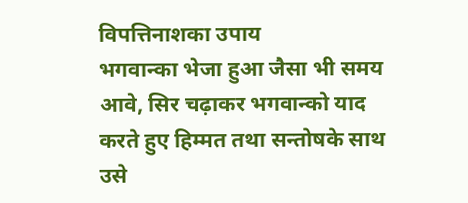विपत्तिनाशका उपाय
भगवान्का भेजा हुआ जैसा भी समय आवे, सिर चढ़ाकर भगवान्को याद करते हुए हिम्मत तथा सन्तोषके साथ उसे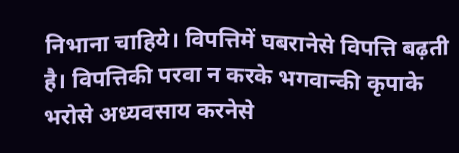निभाना चाहिये। विपत्तिमें घबरानेसे विपत्ति बढ़ती है। विपत्तिकी परवा न करके भगवान्की कृपाके भरोसे अध्यवसाय करनेसे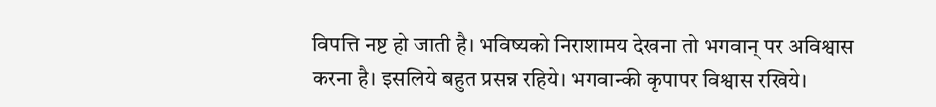विपत्ति नष्ट हो जाती है। भविष्यको निराशामय देखना तो भगवान् पर अविश्वास करना है। इसलिये बहुत प्रसन्न रहिये। भगवान्की कृपापर विश्वास रखिये।